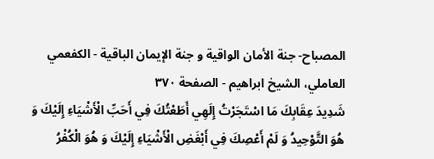المصباح- جنة الأمان الواقية و جنة الإيمان الباقية - الكفعمي العاملي، الشيخ ابراهيم - الصفحة ٣٧٠
شَدِيدَ عِقَابِكَ مَا اسْتَجَرْتُ إِلَهِي أَطَعْتُكَ فِي أَحَبِّ الْأَشْيَاءِ إِلَيْكَ وَ هُوَ التَّوْحِيدُ وَ لَمْ أَعْصِكَ فِي أَبْغَضِ الْأَشْيَاءِ إِلَيْكَ وَ هُوَ الْكُفْرُ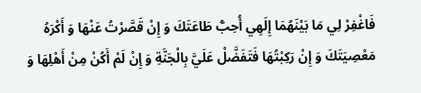فَاغْفِرْ لِي مَا بَيْنَهُمَا إِلَهِي أُحِبُّ طَاعَتَكَ وَ إِنْ قَصَّرْتُ عَنْهَا وَ أَكْرَهُ مَعْصِيَتَكَ وَ إِنْ رَكِبْتُهَا فَتَفَضَّلْ عَلَيَّ بِالْجَنَّةِ وَ إِنْ لَمْ أَكُنْ مِنْ أَهْلِهَا وَ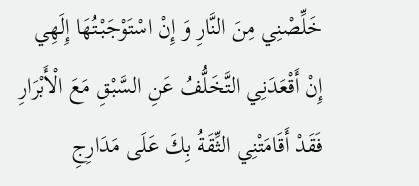خَلِّصْنِي مِنَ النَّارِ وَ إِنْ اسْتَوْجَبْتُهَا إِلَهِي إِنْ أَقْعَدَنِي التَّخَلُّفُ عَنِ السَّبْقِ مَعَ الْأَبْرَارِ فَقَدْ أَقَامَتْنِي الثِّقَةُ بِكَ عَلَى مَدَارِجِ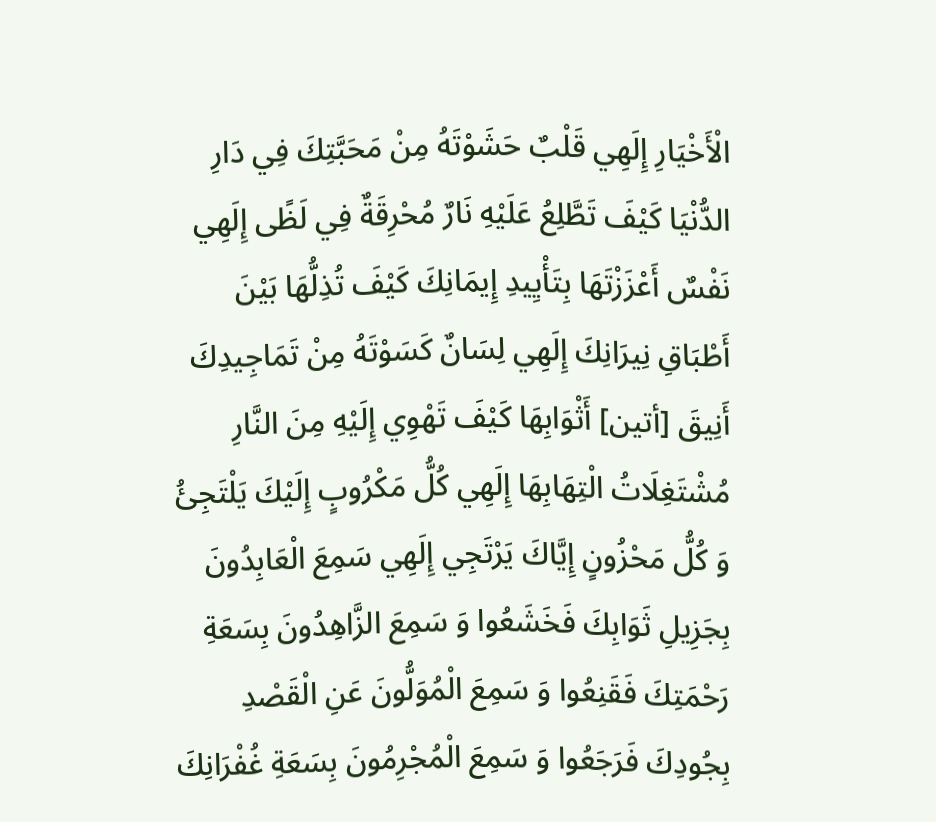الْأَخْيَارِ إِلَهِي قَلْبٌ حَشَوْتَهُ مِنْ مَحَبَّتِكَ فِي دَارِ الدُّنْيَا كَيْفَ تَطَّلِعُ عَلَيْهِ نَارٌ مُحْرِقَةٌ فِي لَظًى إِلَهِي نَفْسٌ أَعْزَزْتَهَا بِتَأْيِيدِ إِيمَانِكَ كَيْفَ تُذِلُّهَا بَيْنَ أَطْبَاقِ نِيرَانِكَ إِلَهِي لِسَانٌ كَسَوْتَهُ مِنْ تَمَاجِيدِكَ أَنِيقَ [أتين] أَثْوَابِهَا كَيْفَ تَهْوِي إِلَيْهِ مِنَ النَّارِ مُشْتَغِلَاتُ الْتِهَابِهَا إِلَهِي كُلُّ مَكْرُوبٍ إِلَيْكَ يَلْتَجِئُ وَ كُلُّ مَحْزُونٍ إِيَّاكَ يَرْتَجِي إِلَهِي سَمِعَ الْعَابِدُونَ بِجَزِيلِ ثَوَابِكَ فَخَشَعُوا وَ سَمِعَ الزَّاهِدُونَ بِسَعَةِ رَحْمَتِكَ فَقَنِعُوا وَ سَمِعَ الْمُوَلُّونَ عَنِ الْقَصْدِ بِجُودِكَ فَرَجَعُوا وَ سَمِعَ الْمُجْرِمُونَ بِسَعَةِ غُفْرَانِكَ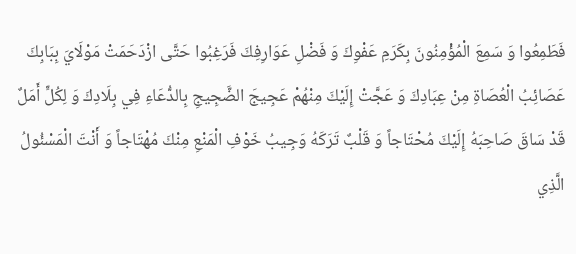فَطَمِعُوا وَ سَمِعَ الْمُؤْمِنُونَ بِكَرَمِ عَفْوِكَ وَ فَضْلِ عَوَارِفِكَ فَرَغِبُوا حَتَّى ازْدَحَمَتْ مَوْلَايَ بِبَابِكَ عَصَائِبُ الْعُصَاةِ مِنْ عِبَادِكَ وَ عَجَّتْ إِلَيْكَ مِنْهُمْ عَجِيجَ الضَّجِيجِ بِالدُّعَاءِ فِي بِلَادِكَ وَ لِكُلٍّ أَمَلٌ قَدْ سَاقَ صَاحِبَهُ إِلَيْكَ مُحْتَاجاً وَ قَلْبٌ تَرَكَهُ وَجِيبُ خَوْفِ الْمَنْعِ مِنْكَ مُهْتَاجاً وَ أَنْتَ الْمَسْئُولُ الَّذِي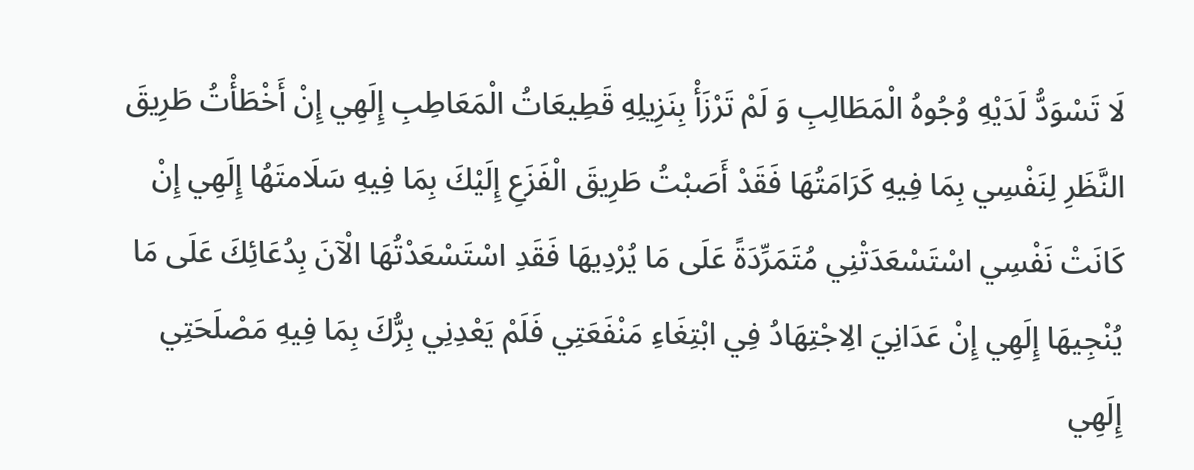لَا تَسْوَدُّ لَدَيْهِ وُجُوهُ الْمَطَالِبِ وَ لَمْ تَرْزَأْ بِنَزِيلِهِ قَطِيعَاتُ الْمَعَاطِبِ إِلَهِي إِنْ أَخْطَأْتُ طَرِيقَ النَّظَرِ لِنَفْسِي بِمَا فِيهِ كَرَامَتُهَا فَقَدْ أَصَبْتُ طَرِيقَ الْفَزَعِ إِلَيْكَ بِمَا فِيهِ سَلَامتَهُا إِلَهِي إِنْ كَانَتْ نَفْسِي اسْتَسْعَدَتْنِي مُتَمَرِّدَةً عَلَى مَا يُرْدِيهَا فَقَدِ اسْتَسْعَدْتُهَا الْآنَ بِدُعَائِكَ عَلَى مَا يُنْجِيهَا إِلَهِي إِنْ عَدَانِيَ الِاجْتِهَادُ فِي ابْتِغَاءِ مَنْفَعَتِي فَلَمْ يَعْدِنِي بِرُّكَ بِمَا فِيهِ مَصْلَحَتِي إِلَهِي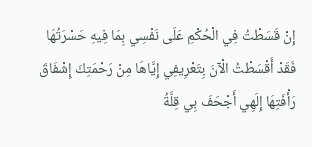إِنْ قَسَطْتُ فِي الْحُكْمِ عَلَى نَفْسِي بِمَا فِيهِ حَسْرَتُهَا فَقَدْ أَقْسَطْتُ الْآنَ بِتَعْرِيفِي إِيَّاهَا مِنْ رَحْمَتِكَ إِشْفَاقَ رَأْفَتِهَا إِلَهِي أَجْحَفَ بِي قِلَّةُ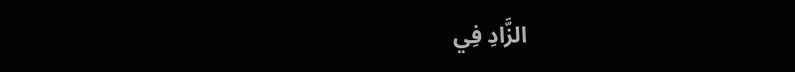الزَّادِ فِي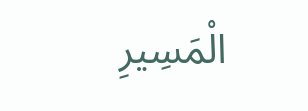الْمَسِيرِ